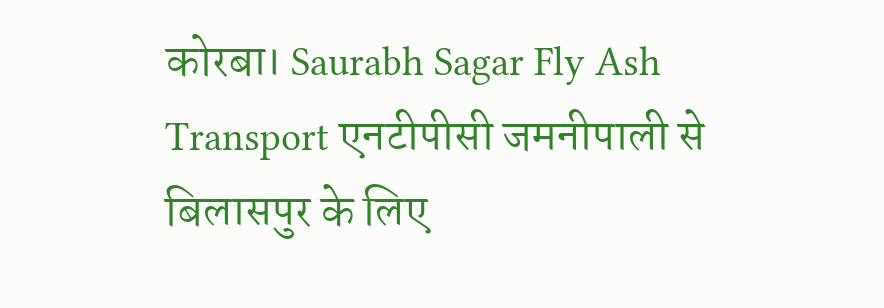कोरबा। Saurabh Sagar Fly Ash Transport एनटीपीसी जमनीपाली से बिलासपुर के लिए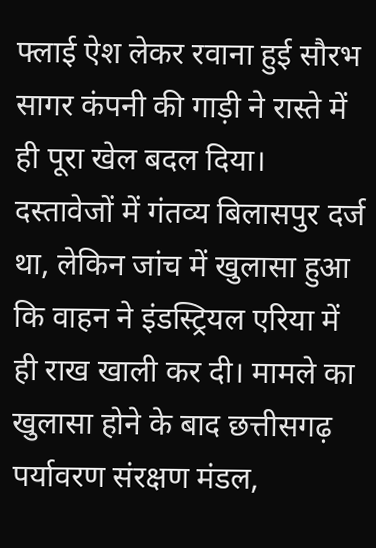फ्लाई ऐश लेकर रवाना हुई सौरभ सागर कंपनी की गाड़ी ने रास्ते में ही पूरा खेल बदल दिया। दस्तावेजों में गंतव्य बिलासपुर दर्ज था, लेकिन जांच में खुलासा हुआ कि वाहन ने इंडस्ट्रियल एरिया में ही राख खाली कर दी। मामले का खुलासा होने के बाद छत्तीसगढ़ पर्यावरण संरक्षण मंडल,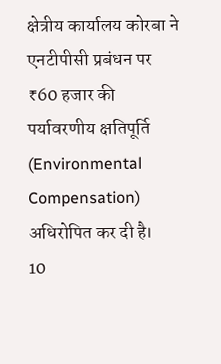क्षेत्रीय कार्यालय कोरबा ने एनटीपीसी प्रबंधन पर ₹60 हजार की पर्यावरणीय क्षतिपूर्ति (Environmental Compensation) अधिरोपित कर दी है।
10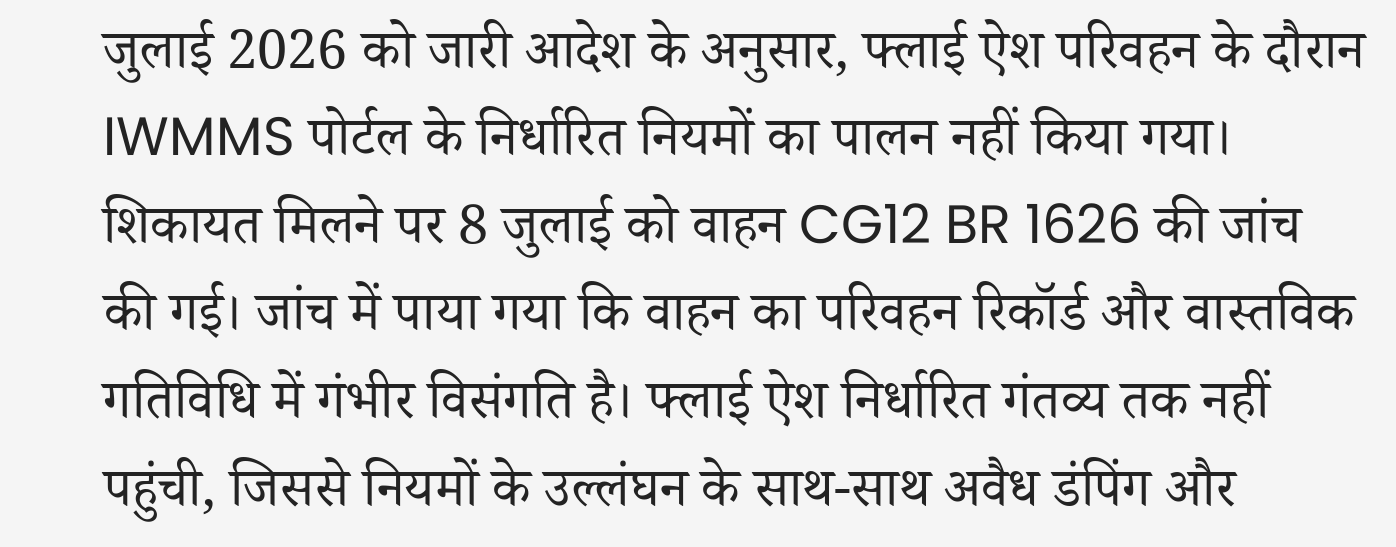जुलाई 2026 को जारी आदेश के अनुसार, फ्लाई ऐश परिवहन के दौरान IWMMS पोर्टल के निर्धारित नियमों का पालन नहीं किया गया। शिकायत मिलने पर 8 जुलाई को वाहन CG12 BR 1626 की जांच की गई। जांच में पाया गया कि वाहन का परिवहन रिकॉर्ड और वास्तविक गतिविधि में गंभीर विसंगति है। फ्लाई ऐश निर्धारित गंतव्य तक नहीं पहुंची, जिससे नियमों के उल्लंघन के साथ-साथ अवैध डंपिंग और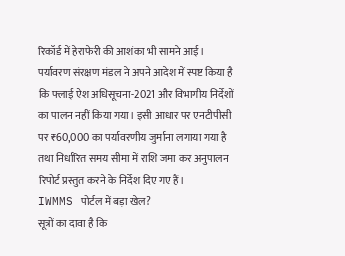रिकॉर्ड में हेराफेरी की आशंका भी सामने आई।
पर्यावरण संरक्षण मंडल ने अपने आदेश में स्पष्ट किया है कि फ्लाई ऐश अधिसूचना-2021 और विभागीय निर्देशों का पालन नहीं किया गया। इसी आधार पर एनटीपीसी पर ₹60,000 का पर्यावरणीय जुर्माना लगाया गया है तथा निर्धारित समय सीमा में राशि जमा कर अनुपालन रिपोर्ट प्रस्तुत करने के निर्देश दिए गए हैं।
IWMMS पोर्टल में बड़ा खेल?
सूत्रों का दावा है कि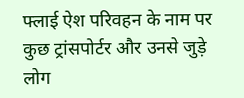फ्लाई ऐश परिवहन के नाम पर कुछ ट्रांसपोर्टर और उनसे जुड़े लोग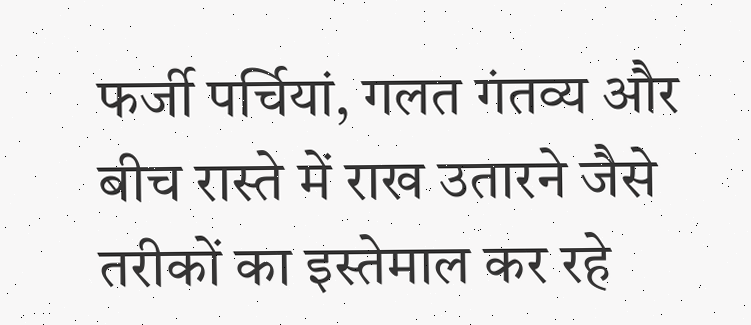फर्जी पर्चियां, गलत गंतव्य और बीच रास्ते में राख उतारने जैसे तरीकों का इस्तेमाल कर रहे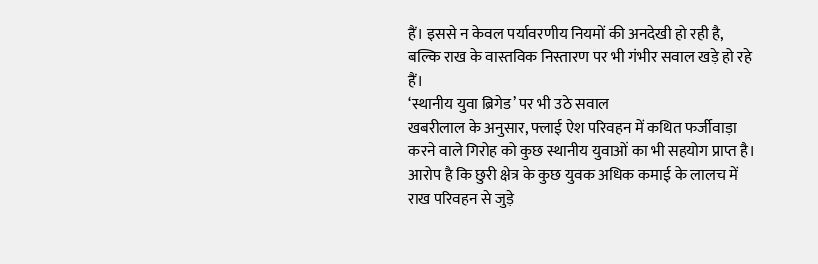हैं। इससे न केवल पर्यावरणीय नियमों की अनदेखी हो रही है, बल्कि राख के वास्तविक निस्तारण पर भी गंभीर सवाल खड़े हो रहे हैं।
‘स्थानीय युवा ब्रिगेड’ पर भी उठे सवाल
खबरीलाल के अनुसार, फ्लाई ऐश परिवहन में कथित फर्जीवाड़ा करने वाले गिरोह को कुछ स्थानीय युवाओं का भी सहयोग प्राप्त है। आरोप है कि छुरी क्षेत्र के कुछ युवक अधिक कमाई के लालच में राख परिवहन से जुड़े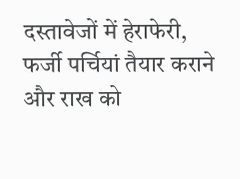दस्तावेजों में हेराफेरी, फर्जी पर्चियां तैयार कराने और राख को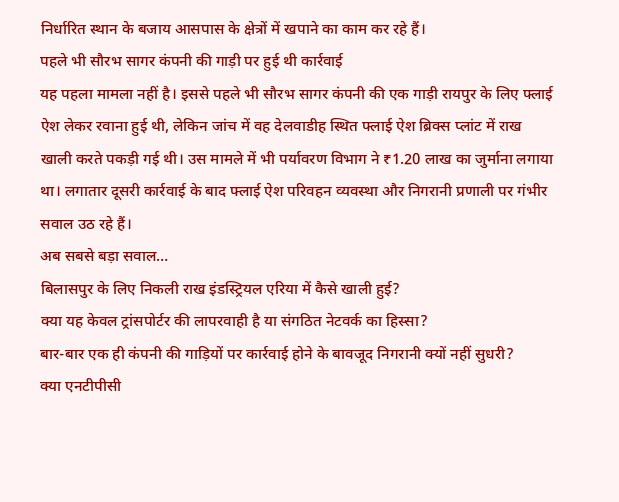निर्धारित स्थान के बजाय आसपास के क्षेत्रों में खपाने का काम कर रहे हैं।
पहले भी सौरभ सागर कंपनी की गाड़ी पर हुई थी कार्रवाई
यह पहला मामला नहीं है। इससे पहले भी सौरभ सागर कंपनी की एक गाड़ी रायपुर के लिए फ्लाई ऐश लेकर रवाना हुई थी, लेकिन जांच में वह देलवाडीह स्थित फ्लाई ऐश ब्रिक्स प्लांट में राख खाली करते पकड़ी गई थी। उस मामले में भी पर्यावरण विभाग ने ₹1.20 लाख का जुर्माना लगाया था। लगातार दूसरी कार्रवाई के बाद फ्लाई ऐश परिवहन व्यवस्था और निगरानी प्रणाली पर गंभीर सवाल उठ रहे हैं।
अब सबसे बड़ा सवाल…
बिलासपुर के लिए निकली राख इंडस्ट्रियल एरिया में कैसे खाली हुई?
क्या यह केवल ट्रांसपोर्टर की लापरवाही है या संगठित नेटवर्क का हिस्सा?
बार-बार एक ही कंपनी की गाड़ियों पर कार्रवाई होने के बावजूद निगरानी क्यों नहीं सुधरी?
क्या एनटीपीसी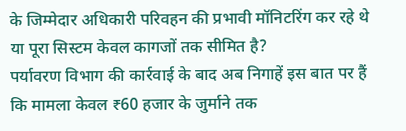के जिम्मेदार अधिकारी परिवहन की प्रभावी मॉनिटरिंग कर रहे थे या पूरा सिस्टम केवल कागजों तक सीमित है?
पर्यावरण विभाग की कार्रवाई के बाद अब निगाहें इस बात पर हैं कि मामला केवल ₹60 हजार के जुर्माने तक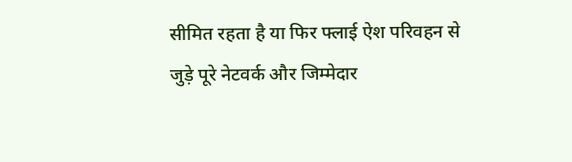सीमित रहता है या फिर फ्लाई ऐश परिवहन से जुड़े पूरे नेटवर्क और जिम्मेदार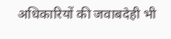अधिकारियों की जवाबदेही भी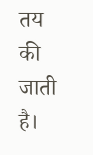तय की जाती है।